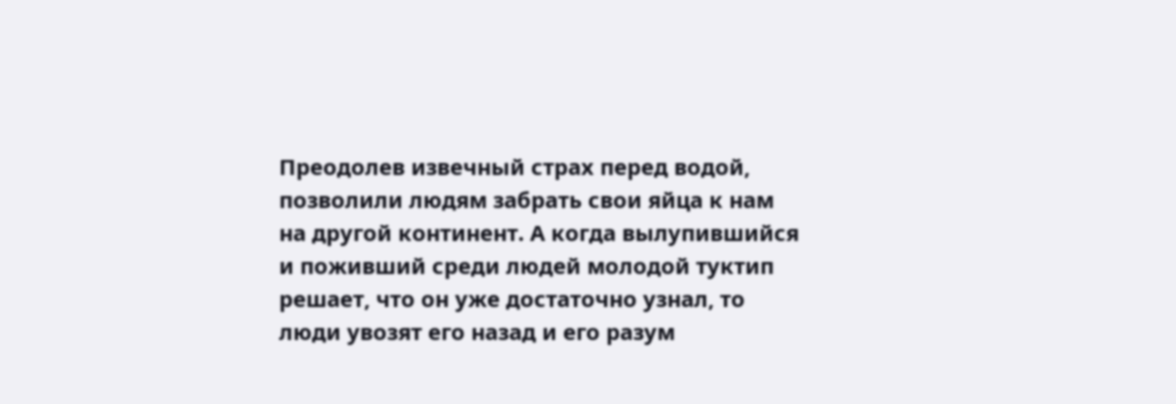Преодолев извечный страх перед водой, позволили людям забрать свои яйца к нам на другой континент. А когда вылупившийся и поживший среди людей молодой туктип решает, что он уже достаточно узнал, то люди увозят его назад и его разум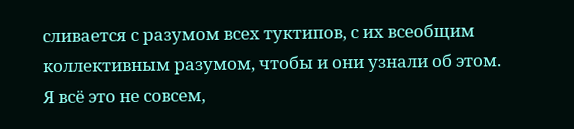сливается с разумом всех туктипов, с их всеобщим коллективным разумом, чтобы и они узнали об этом.
Я всё это не совсем,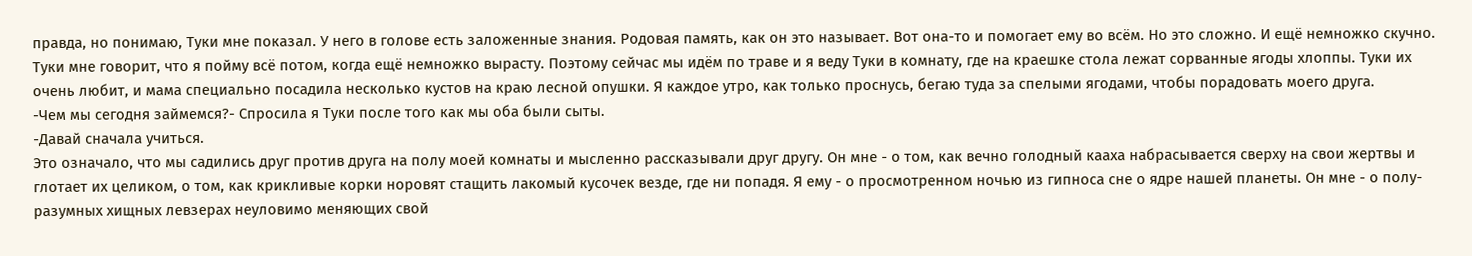правда, но понимаю, Туки мне показал. У него в голове есть заложенные знания. Родовая память, как он это называет. Вот она-то и помогает ему во всём. Но это сложно. И ещё немножко скучно. Туки мне говорит, что я пойму всё потом, когда ещё немножко вырасту. Поэтому сейчас мы идём по траве и я веду Туки в комнату, где на краешке стола лежат сорванные ягоды хлоппы. Туки их очень любит, и мама специально посадила несколько кустов на краю лесной опушки. Я каждое утро, как только проснусь, бегаю туда за спелыми ягодами, чтобы порадовать моего друга.
-Чем мы сегодня займемся?- Спросила я Туки после того как мы оба были сыты.
-Давай сначала учиться.
Это означало, что мы садились друг против друга на полу моей комнаты и мысленно рассказывали друг другу. Он мне - о том, как вечно голодный кааха набрасывается сверху на свои жертвы и глотает их целиком, о том, как крикливые корки норовят стащить лакомый кусочек везде, где ни попадя. Я ему - о просмотренном ночью из гипноса сне о ядре нашей планеты. Он мне - о полу-разумных хищных левзерах неуловимо меняющих свой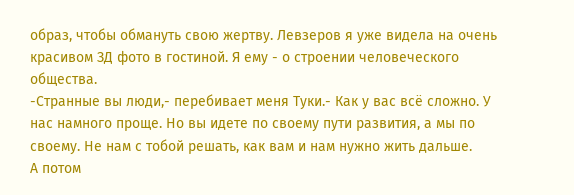образ, чтобы обмануть свою жертву. Левзеров я уже видела на очень красивом ЗД фото в гостиной. Я ему - о строении человеческого общества.
-Странные вы люди,- перебивает меня Туки.- Как у вас всё сложно. У нас намного проще. Но вы идете по своему пути развития, а мы по своему. Не нам с тобой решать, как вам и нам нужно жить дальше.
А потом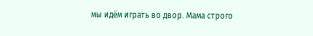мы идём играть во двор. Мама строго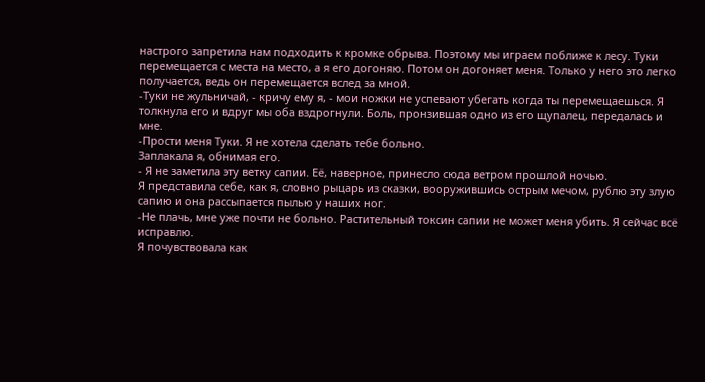настрого запретила нам подходить к кромке обрыва. Поэтому мы играем поближе к лесу. Туки перемещается с места на место, а я его догоняю. Потом он догоняет меня. Только у него это легко получается, ведь он перемещается вслед за мной.
-Туки не жульничай, - кричу ему я, - мои ножки не успевают убегать когда ты перемещаешься. Я толкнула его и вдруг мы оба вздрогнули. Боль, пронзившая одно из его щупалец, передалась и мне.
-Прости меня Туки. Я не хотела сделать тебе больно.
Заплакала я, обнимая его.
- Я не заметила эту ветку сапии. Её, наверное, принесло сюда ветром прошлой ночью.
Я представила себе, как я, словно рыцарь из сказки, вооружившись острым мечом, рублю эту злую сапию и она рассыпается пылью у наших ног.
-Не плачь, мне уже почти не больно. Растительный токсин сапии не может меня убить. Я сейчас всё исправлю.
Я почувствовала как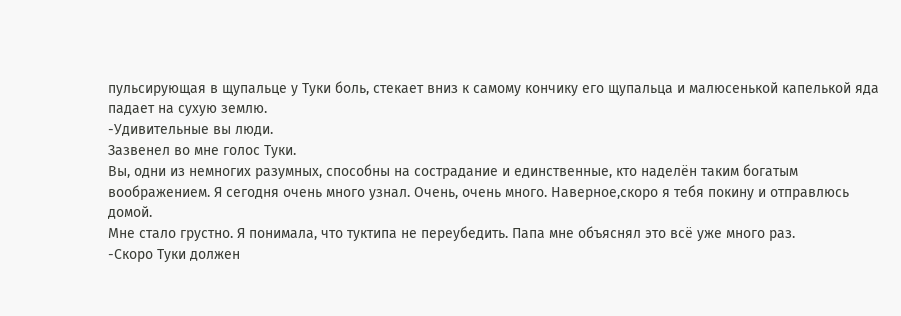пульсирующая в щупальце у Туки боль, стекает вниз к самому кончику его щупальца и малюсенькой капелькой яда падает на сухую землю.
-Удивительные вы люди.
Зазвенел во мне голос Туки.
Вы, одни из немногих разумных, способны на сострадание и единственные, кто наделён таким богатым воображением. Я сегодня очень много узнал. Очень, очень много. Наверное,скоро я тебя покину и отправлюсь домой.
Мне стало грустно. Я понимала, что туктипа не переубедить. Папа мне объяснял это всё уже много раз.
-Скоро Туки должен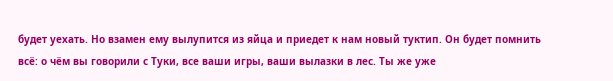будет уехать. Но взамен ему вылупится из яйца и приедет к нам новый туктип. Он будет помнить всё: о чём вы говорили с Туки, все ваши игры, ваши вылазки в лес. Ты же уже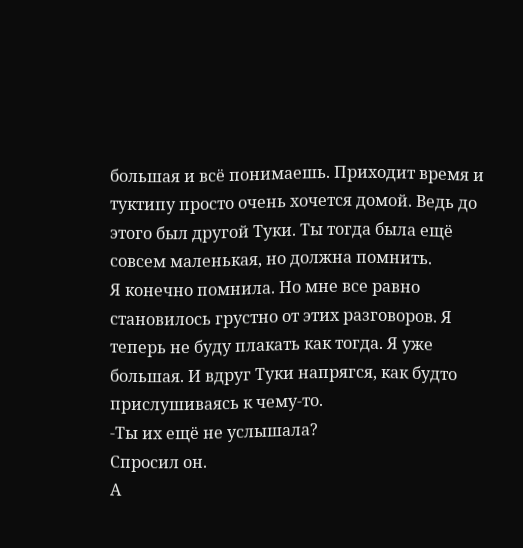большая и всё понимаешь. Приходит время и туктипу просто очень хочется домой. Ведь до этого был другой Туки. Ты тогда была ещё совсем маленькая, но должна помнить.
Я конечно помнила. Но мне все равно становилось грустно от этих разговоров. Я теперь не буду плакать как тогда. Я уже большая. И вдруг Туки напрягся, как будто прислушиваясь к чему-то.
-Ты их ещё не услышала?
Спросил он.
А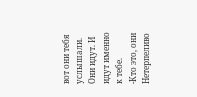вот они тебя услышали. Они идут. И идут именно к тебе.
-Кто это, они
Нетерпеливо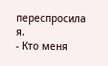переспросила я.
- Кто меня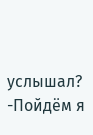услышал?
-Пойдём я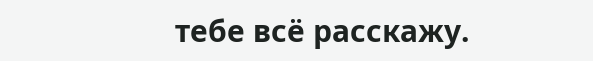тебе всё расскажу.